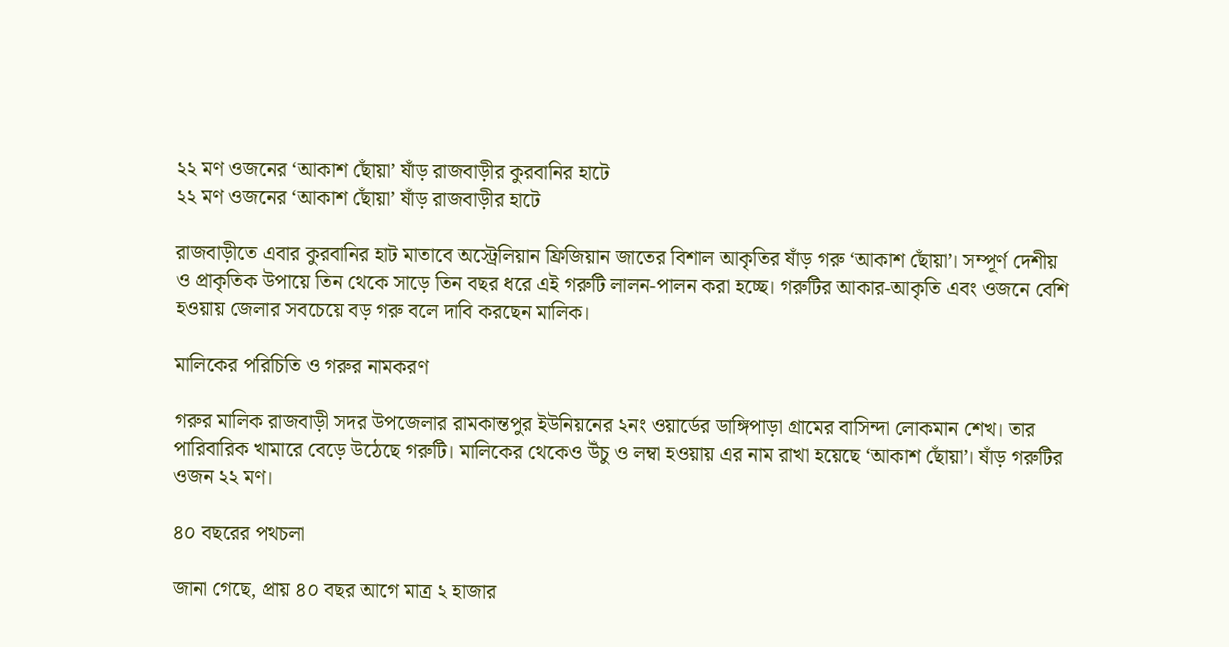২২ মণ ওজনের ‘আকাশ ছোঁয়া’ ষাঁড় রাজবাড়ীর কুরবানির হাটে
২২ মণ ওজনের ‘আকাশ ছোঁয়া’ ষাঁড় রাজবাড়ীর হাটে

রাজবাড়ীতে এবার কুরবানির হাট মাতাবে অস্ট্রেলিয়ান ফ্রিজিয়ান জাতের বিশাল আকৃতির ষাঁড় গরু ‘আকাশ ছোঁয়া’। সম্পূর্ণ দেশীয় ও প্রাকৃতিক উপায়ে তিন থেকে সাড়ে তিন বছর ধরে এই গরুটি লালন-পালন করা হচ্ছে। গরুটির আকার-আকৃতি এবং ওজনে বেশি হওয়ায় জেলার সবচেয়ে বড় গরু বলে দাবি করছেন মালিক।

মালিকের পরিচিতি ও গরুর নামকরণ

গরুর মালিক রাজবাড়ী সদর উপজেলার রামকান্তপুর ইউনিয়নের ২নং ওয়ার্ডের ডাঙ্গিপাড়া গ্রামের বাসিন্দা লোকমান শেখ। তার পারিবারিক খামারে বেড়ে উঠেছে গরুটি। মালিকের থেকেও উঁচু ও লম্বা হওয়ায় এর নাম রাখা হয়েছে ‘আকাশ ছোঁয়া’। ষাঁড় গরুটির ওজন ২২ মণ।

৪০ বছরের পথচলা

জানা গেছে, প্রায় ৪০ বছর আগে মাত্র ২ হাজার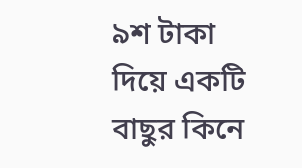৯শ টাকা দিয়ে একটি বাছুর কিনে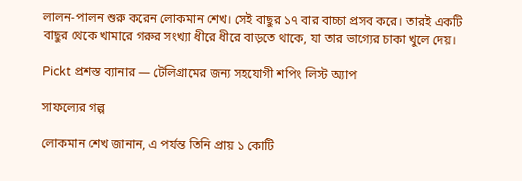লালন-পালন শুরু করেন লোকমান শেখ। সেই বাছুর ১৭ বার বাচ্চা প্রসব করে। তারই একটি বাছুর থেকে খামারে গরুর সংখ্যা ধীরে ধীরে বাড়তে থাকে, যা তার ভাগ্যের চাকা খুলে দেয়।

Pickt প্রশস্ত ব্যানার — টেলিগ্রামের জন্য সহযোগী শপিং লিস্ট অ্যাপ

সাফল্যের গল্প

লোকমান শেখ জানান, এ পর্যন্ত তিনি প্রায় ১ কোটি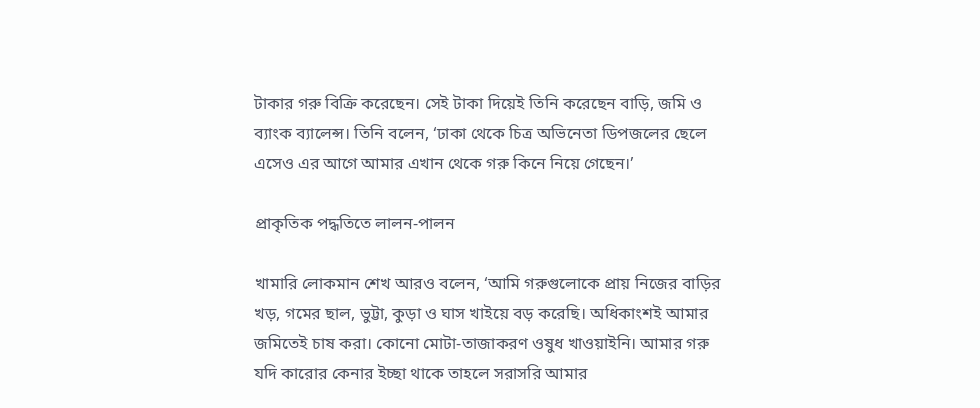টাকার গরু বিক্রি করেছেন। সেই টাকা দিয়েই তিনি করেছেন বাড়ি, জমি ও ব্যাংক ব্যালেন্স। তিনি বলেন, ‘ঢাকা থেকে চিত্র অভিনেতা ডিপজলের ছেলে এসেও এর আগে আমার এখান থেকে গরু কিনে নিয়ে গেছেন।’

প্রাকৃতিক পদ্ধতিতে লালন-পালন

খামারি লোকমান শেখ আরও বলেন, ‘আমি গরুগুলোকে প্রায় নিজের বাড়ির খড়, গমের ছাল, ভুট্টা, কুড়া ও ঘাস খাইয়ে বড় করেছি। অধিকাংশই আমার জমিতেই চাষ করা। কোনো মোটা-তাজাকরণ ওষুধ খাওয়াইনি। আমার গরু যদি কারোর কেনার ইচ্ছা থাকে তাহলে সরাসরি আমার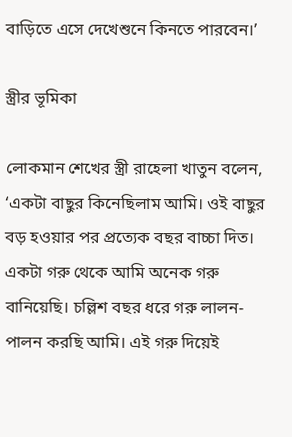বাড়িতে এসে দেখেশুনে কিনতে পারবেন।’

স্ত্রীর ভূমিকা

লোকমান শেখের স্ত্রী রাহেলা খাতুন বলেন, ‘একটা বাছুর কিনেছিলাম আমি। ওই বাছুর বড় হওয়ার পর প্রত্যেক বছর বাচ্চা দিত। একটা গরু থেকে আমি অনেক গরু বানিয়েছি। চল্লিশ বছর ধরে গরু লালন-পালন করছি আমি। এই গরু দিয়েই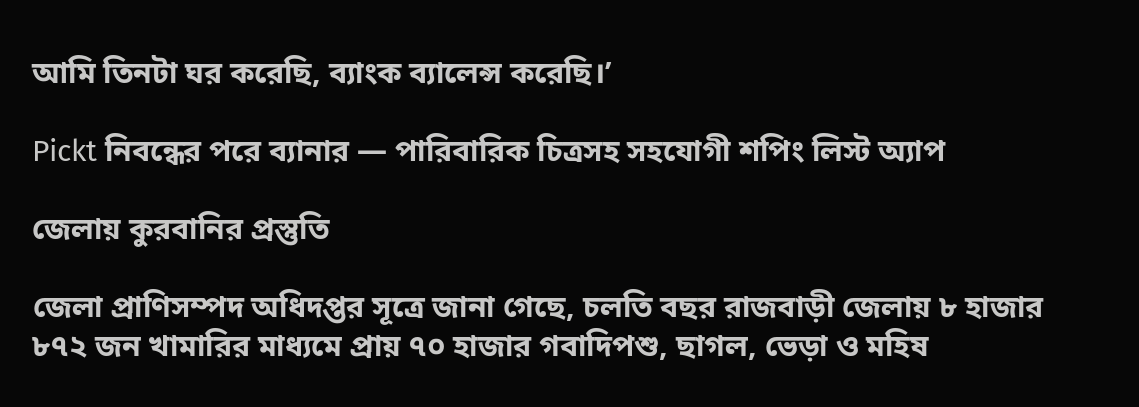আমি তিনটা ঘর করেছি, ব্যাংক ব্যালেন্স করেছি।’

Pickt নিবন্ধের পরে ব্যানার — পারিবারিক চিত্রসহ সহযোগী শপিং লিস্ট অ্যাপ

জেলায় কুরবানির প্রস্তুতি

জেলা প্রাণিসম্পদ অধিদপ্তর সূত্রে জানা গেছে, চলতি বছর রাজবাড়ী জেলায় ৮ হাজার ৮৭২ জন খামারির মাধ্যমে প্রায় ৭০ হাজার গবাদিপশু, ছাগল, ভেড়া ও মহিষ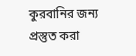কুরবানির জন্য প্রস্তুত করা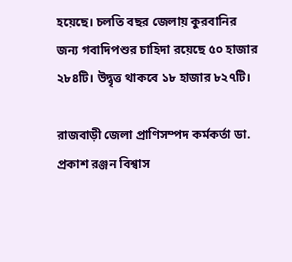হয়েছে। চলতি বছর জেলায় কুরবানির জন্য গবাদিপশুর চাহিদা রয়েছে ৫০ হাজার ২৮৪টি। উদ্বৃত্ত থাকবে ১৮ হাজার ৮২৭টি।

রাজবাড়ী জেলা প্রাণিসম্পদ কর্মকর্তা ডা. প্রকাশ রঞ্জন বিশ্বাস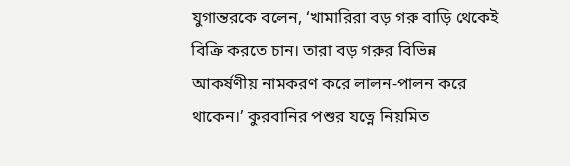যুগান্তরকে বলেন, ‘খামারিরা বড় গরু বাড়ি থেকেই বিক্রি করতে চান। তারা বড় গরুর বিভিন্ন আকর্ষণীয় নামকরণ করে লালন-পালন করে থাকেন।’ কুরবানির পশুর যত্নে নিয়মিত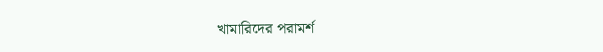খামারিদের পরামর্শ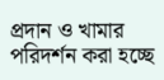প্রদান ও খামার পরিদর্শন করা হচ্ছে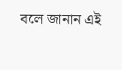বলে জানান এই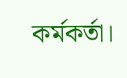কর্মকর্তা।